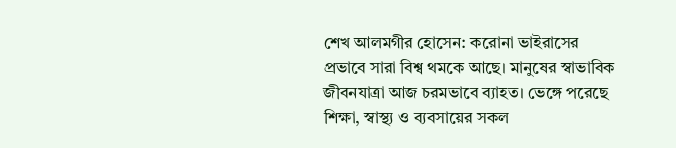শেখ আলমগীর হোসেন: করোনা ভাইরাসের প্রভাবে সারা বিশ্ব থমকে আছে। মানুষের স্বাভাবিক জীবনযাত্রা আজ চরমভাবে ব্যাহত। ভেঙ্গে পরেছে শিক্ষা, স্বাস্থ্য ও ব্যবসায়ের সকল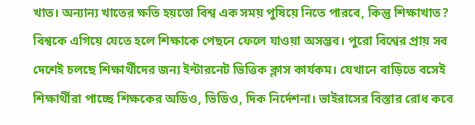খাত। অন্যান্য খাতের ক্ষতি হয়তো বিশ্ব এক সময় পুষিয়ে নিতে পারবে, কিন্তু শিক্ষাখাত? বিশ্বকে এগিয়ে যেতে হলে শিক্ষাকে পেছনে ফেলে যাওয়া অসম্ভব। পুরো বিশ্বের প্রায় সব দেশেই চলছে শিক্ষার্থীদের জন্য ইন্টারনেট ভিত্তিক ক্লাস কার্যকম। যেখানে বাড়িতে বসেই শিক্ষার্থীরা পাচ্ছে শিক্ষকের অডিও, ভিডিও, দিক নির্দেশনা। ভাইরাসের বিস্তার রোধ কবে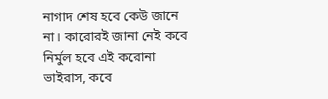নাগাদ শেষ হবে কেউ জানে না। কারোরই জানা নেই কবে নির্মুল হবে এই করোনা ভাইরাস, কবে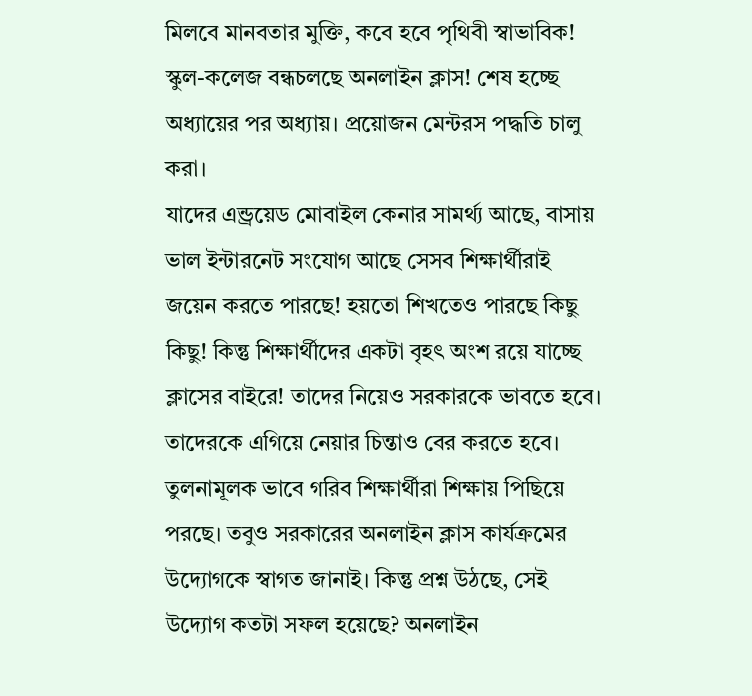মিলবে মানবতার মুক্তি, কবে হবে পৃথিবী স্বাভাবিক!
স্কুল-কলেজ বন্ধচলছে অনলাইন ক্লাস! শেষ হচ্ছে অধ্যায়ের পর অধ্যায়। প্রয়োজন মেন্টরস পদ্ধতি চালু করা।
যাদের এন্ড্রয়েড মোবাইল কেনার সামর্থ্য আছে, বাসায় ভাল ইন্টারনেট সংযোগ আছে সেসব শিক্ষার্থীরাই জয়েন করতে পারছে! হয়তো শিখতেও পারছে কিছু কিছু! কিন্তু শিক্ষার্থীদের একটা বৃহৎ অংশ রয়ে যাচ্ছে ক্লাসের বাইরে! তাদের নিয়েও সরকারকে ভাবতে হবে। তাদেরকে এগিয়ে নেয়ার চিন্তাও বের করতে হবে।
তুলনামূলক ভাবে গরিব শিক্ষার্থীরা শিক্ষায় পিছিয়ে পরছে। তবুও সরকারের অনলাইন ক্লাস কার্যক্রমের উদ্যোগকে স্বাগত জানাই। কিন্তু প্রশ্ন উঠছে, সেই উদ্যোগ কতটা সফল হয়েছে? অনলাইন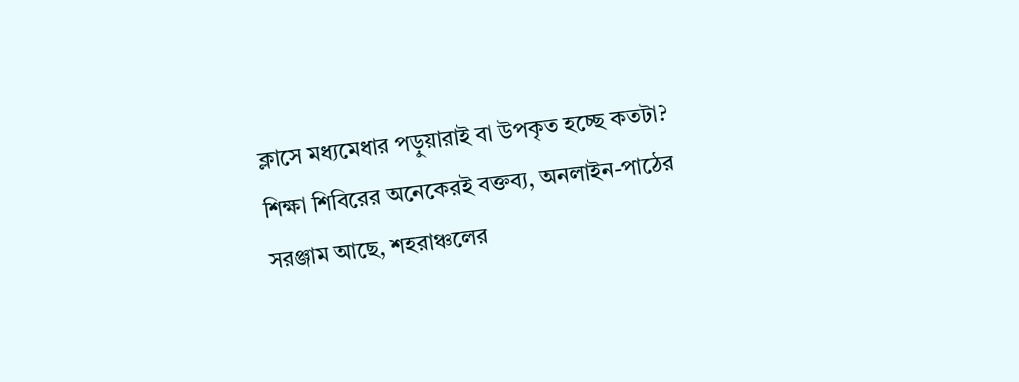ক্লাসে মধ্যমেধার পড়ুয়ারাই বা উপকৃত হচ্ছে কতটা?
শিক্ষা শিবিরের অনেকেরই বক্তব্য, অনলাইন-পাঠের সরঞ্জাম আছে, শহরাঞ্চলের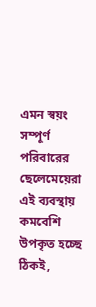এমন স্বয়ং সম্পূর্ণ পরিবারের ছেলেমেয়েরা এই ব্যবস্থায় কমবেশি উপকৃত হচ্ছে ঠিকই,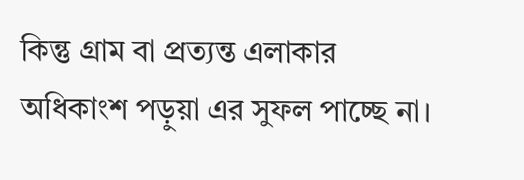কিন্তু গ্রাম বা প্রত্যন্ত এলাকার অধিকাংশ পড়ুয়া এর সুফল পাচ্ছে না।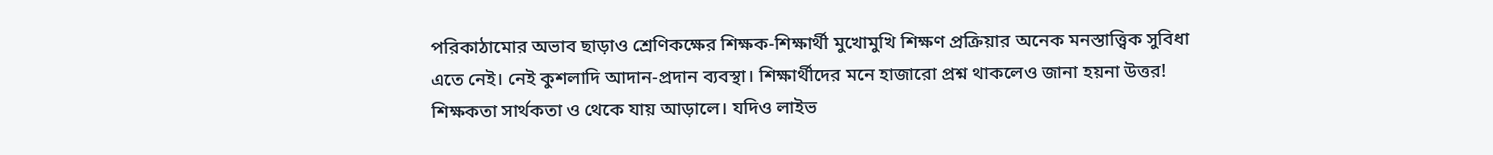পরিকাঠামোর অভাব ছাড়াও শ্রেণিকক্ষের শিক্ষক-শিক্ষার্থী মুখোমুখি শিক্ষণ প্রক্রিয়ার অনেক মনস্তাত্ত্বিক সুবিধা এতে নেই। নেই কুশলাদি আদান-প্রদান ব্যবস্থা। শিক্ষার্থীদের মনে হাজারো প্রশ্ন থাকলেও জানা হয়না উত্তর! শিক্ষকতা সার্থকতা ও থেকে যায় আড়ালে। যদিও লাইভ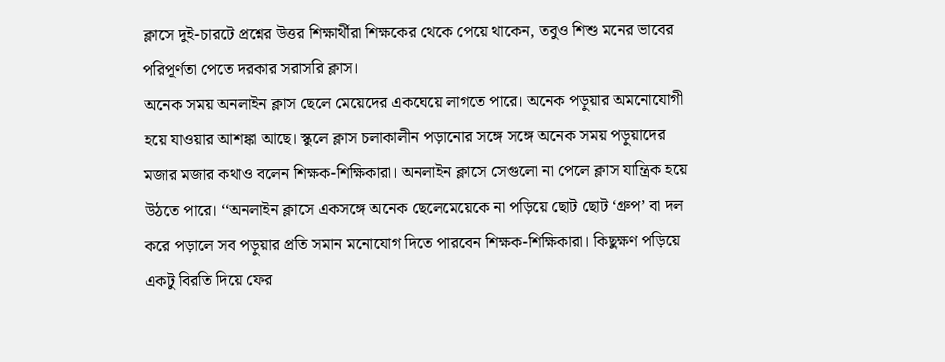ক্লাসে দুই-চারটে প্রশ্নের উত্তর শিক্ষার্থীরা শিক্ষকের থেকে পেয়ে থাকেন, তবুও শিশু মনের ভাবের পরিপূর্ণতা পেতে দরকার সরাসরি ক্লাস।
অনেক সময় অনলাইন ক্লাস ছেলে মেয়েদের একঘেয়ে লাগতে পারে। অনেক পড়ুয়ার অমনোযোগী হয়ে যাওয়ার আশঙ্কা আছে। স্কুলে ক্লাস চলাকালীন পড়ানোর সঙ্গে সঙ্গে অনেক সময় পড়ুয়াদের মজার মজার কথাও বলেন শিক্ষক-শিক্ষিকারা। অনলাইন ক্লাসে সেগুলো না পেলে ক্লাস যান্ত্রিক হয়ে উঠতে পারে। ‘‘অনলাইন ক্লাসে একসঙ্গে অনেক ছেলেমেয়েকে না পড়িয়ে ছোট ছোট ‘গ্রুপ’ বা দল করে পড়ালে সব পড়ুয়ার প্রতি সমান মনোযোগ দিতে পারবেন শিক্ষক-শিক্ষিকারা। কিছুক্ষণ পড়িয়ে একটু বিরতি দিয়ে ফের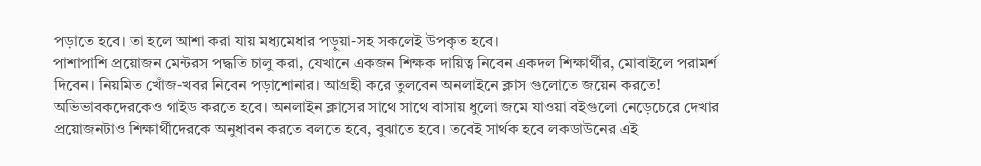পড়াতে হবে। তা হলে আশা করা যায় মধ্যমেধার পড়ুয়া-সহ সকলেই উপকৃত হবে।
পাশাপাশি প্রয়োজন মেন্টরস পদ্ধতি চালু করা, যেখানে একজন শিক্ষক দায়িত্ব নিবেন একদল শিক্ষার্থীর, মোবাইলে পরামর্শ দিবেন। নিয়মিত খোঁজ-খবর নিবেন পড়াশোনার। আগ্রহী করে তুলবেন অনলাইনে ক্লাস গুলোতে জয়েন করতে! অভিভাবকদেরকেও গাইড করতে হবে। অনলাইন ক্লাসের সাথে সাথে বাসায় ধুলো জমে যাওয়া বইগুলো নেড়েচেরে দেখার প্রয়োজনটাও শিক্ষার্থীদেরকে অনুধাবন করতে বলতে হবে, বুঝাতে হবে। তবেই সার্থক হবে লকডাউনের এই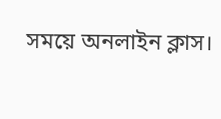সময়ে অনলাইন ক্লাস।